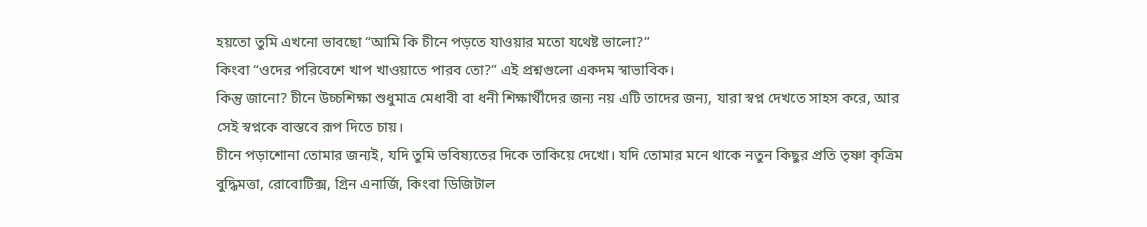হয়তো তুমি এখনো ভাবছো “আমি কি চীনে পড়তে যাওয়ার মতো যথেষ্ট ভালো?”
কিংবা “ওদের পরিবেশে খাপ খাওয়াতে পারব তো?” এই প্রশ্নগুলো একদম স্বাভাবিক।
কিন্তু জানো? চীনে উচ্চশিক্ষা শুধুমাত্র মেধাবী বা ধনী শিক্ষার্থীদের জন্য নয় এটি তাদের জন্য, যারা স্বপ্ন দেখতে সাহস করে, আর সেই স্বপ্নকে বাস্তবে রূপ দিতে চায়।
চীনে পড়াশোনা তোমার জন্যই, যদি তুমি ভবিষ্যতের দিকে তাকিয়ে দেখো। যদি তোমার মনে থাকে নতুন কিছুর প্রতি তৃষ্ণা কৃত্রিম বুদ্ধিমত্তা, রোবোটিক্স, গ্রিন এনার্জি, কিংবা ডিজিটাল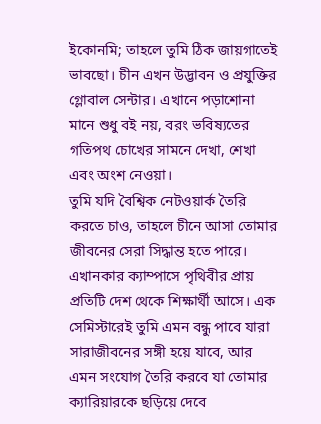ইকোনমি; তাহলে তুমি ঠিক জায়গাতেই ভাবছো। চীন এখন উদ্ভাবন ও প্রযুক্তির গ্লোবাল সেন্টার। এখানে পড়াশোনা মানে শুধু বই নয়, বরং ভবিষ্যতের গতিপথ চোখের সামনে দেখা, শেখা এবং অংশ নেওয়া।
তুমি যদি বৈশ্বিক নেটওয়ার্ক তৈরি করতে চাও, তাহলে চীনে আসা তোমার জীবনের সেরা সিদ্ধান্ত হতে পারে। এখানকার ক্যাম্পাসে পৃথিবীর প্রায় প্রতিটি দেশ থেকে শিক্ষার্থী আসে। এক সেমিস্টারেই তুমি এমন বন্ধু পাবে যারা সারাজীবনের সঙ্গী হয়ে যাবে, আর এমন সংযোগ তৈরি করবে যা তোমার ক্যারিয়ারকে ছড়িয়ে দেবে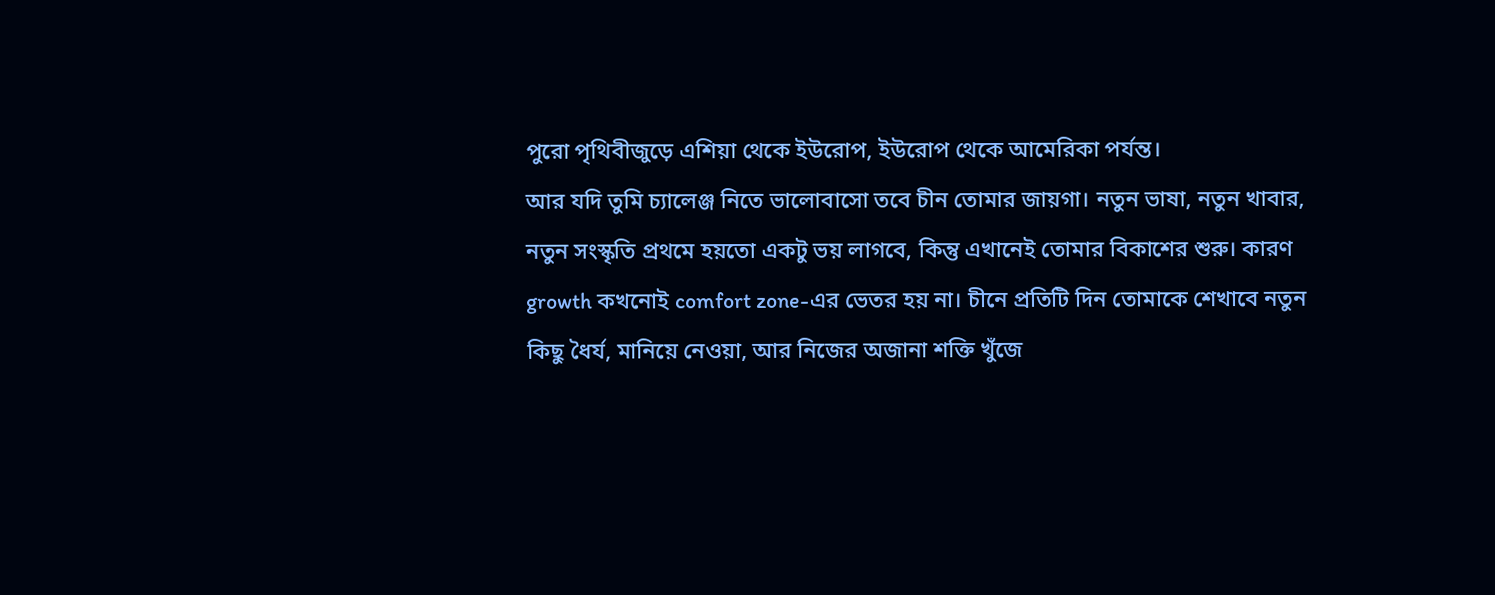পুরো পৃথিবীজুড়ে এশিয়া থেকে ইউরোপ, ইউরোপ থেকে আমেরিকা পর্যন্ত।
আর যদি তুমি চ্যালেঞ্জ নিতে ভালোবাসো তবে চীন তোমার জায়গা। নতুন ভাষা, নতুন খাবার, নতুন সংস্কৃতি প্রথমে হয়তো একটু ভয় লাগবে, কিন্তু এখানেই তোমার বিকাশের শুরু। কারণ growth কখনোই comfort zone-এর ভেতর হয় না। চীনে প্রতিটি দিন তোমাকে শেখাবে নতুন কিছু ধৈর্য, মানিয়ে নেওয়া, আর নিজের অজানা শক্তি খুঁজে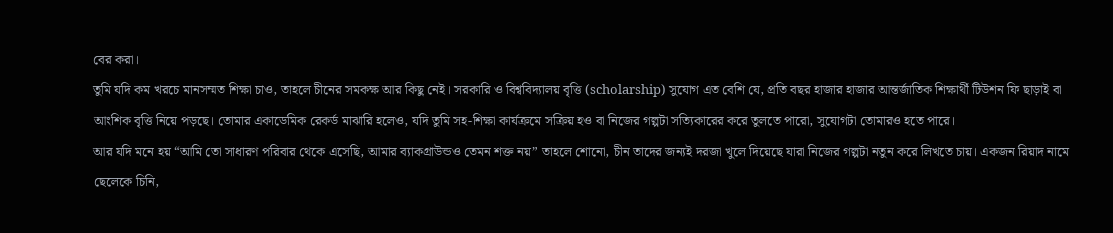বের করা।
তুমি যদি কম খরচে মানসম্মত শিক্ষা চাও, তাহলে চীনের সমকক্ষ আর কিছু নেই। সরকারি ও বিশ্ববিদ্যালয় বৃত্তি (scholarship) সুযোগ এত বেশি যে, প্রতি বছর হাজার হাজার আন্তর্জাতিক শিক্ষার্থী টিউশন ফি ছাড়াই বা আংশিক বৃত্তি নিয়ে পড়ছে। তোমার একাডেমিক রেকর্ড মাঝারি হলেও, যদি তুমি সহ-শিক্ষা কার্যক্রমে সক্রিয় হও বা নিজের গল্পটা সত্যিকারের করে তুলতে পারো, সুযোগটা তোমারও হতে পারে।
আর যদি মনে হয় “আমি তো সাধারণ পরিবার থেকে এসেছি, আমার ব্যাকগ্রাউন্ডও তেমন শক্ত নয়” তাহলে শোনো, চীন তাদের জন্যই দরজা খুলে দিয়েছে যারা নিজের গল্পটা নতুন করে লিখতে চায়। একজন রিয়াদ নামে ছেলেকে চিনি,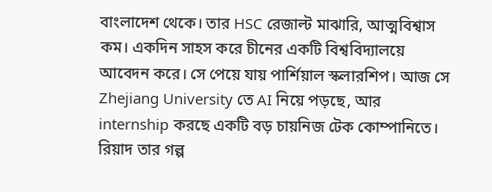বাংলাদেশ থেকে। তার HSC রেজাল্ট মাঝারি, আত্মবিশ্বাস কম। একদিন সাহস করে চীনের একটি বিশ্ববিদ্যালয়ে আবেদন করে। সে পেয়ে যায় পার্শিয়াল স্কলারশিপ। আজ সে Zhejiang University তে AI নিয়ে পড়ছে, আর internship করছে একটি বড় চায়নিজ টেক কোম্পানিতে। রিয়াদ তার গল্প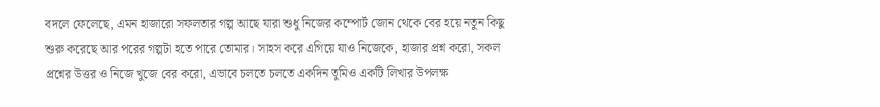বদলে ফেলেছে, এমন হাজারো সফলতার গল্প আছে যারা শুধু নিজের কম্পোর্ট জোন থেকে বের হয়ে নতুন কিছু শুরু করেছে আর পরের গল্পটা হতে পারে তোমার। সাহস করে এগিয়ে যাও নিজেকে, হাজার প্রশ্ন করো, সকল প্রশ্নের উত্তর ও নিজে খুজে বের করো, এভাবে চলতে চলতে একদিন তুমিও একটি লিখার উপলক্ষ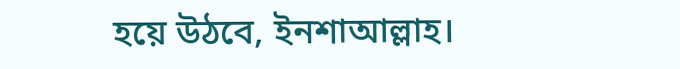হয়ে উঠবে, ইনশাআল্লাহ।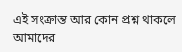এই সংক্রান্ত আর কোন প্রশ্ন থাকলে আমাদের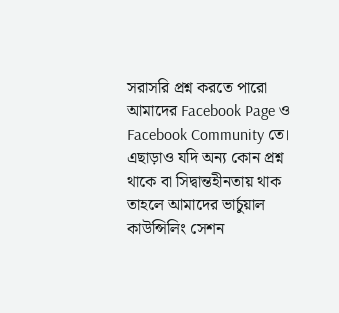সরাসরি প্রশ্ন করতে পারো আমাদের Facebook Page ও Facebook Community তে।
এছাড়াও যদি অন্য কোন প্রশ্ন থাকে বা সিদ্বান্তহীনতায় থাক তাহলে আমাদের ভার্চুয়াল কাউন্সিলিং সেশন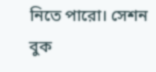নিতে পারো। সেশন বুক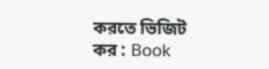করতে ভিজিট কর : Book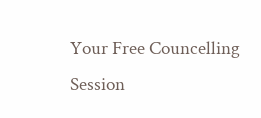Your Free Councelling Session